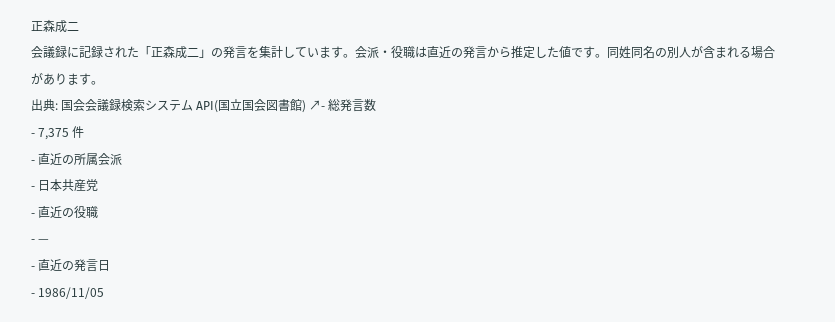正森成二
会議録に記録された「正森成二」の発言を集計しています。会派・役職は直近の発言から推定した値です。同姓同名の別人が含まれる場合があります。
出典: 国会会議録検索システム API(国立国会図書館) ↗- 総発言数
- 7,375 件
- 直近の所属会派
- 日本共産党
- 直近の役職
- —
- 直近の発言日
- 1986/11/05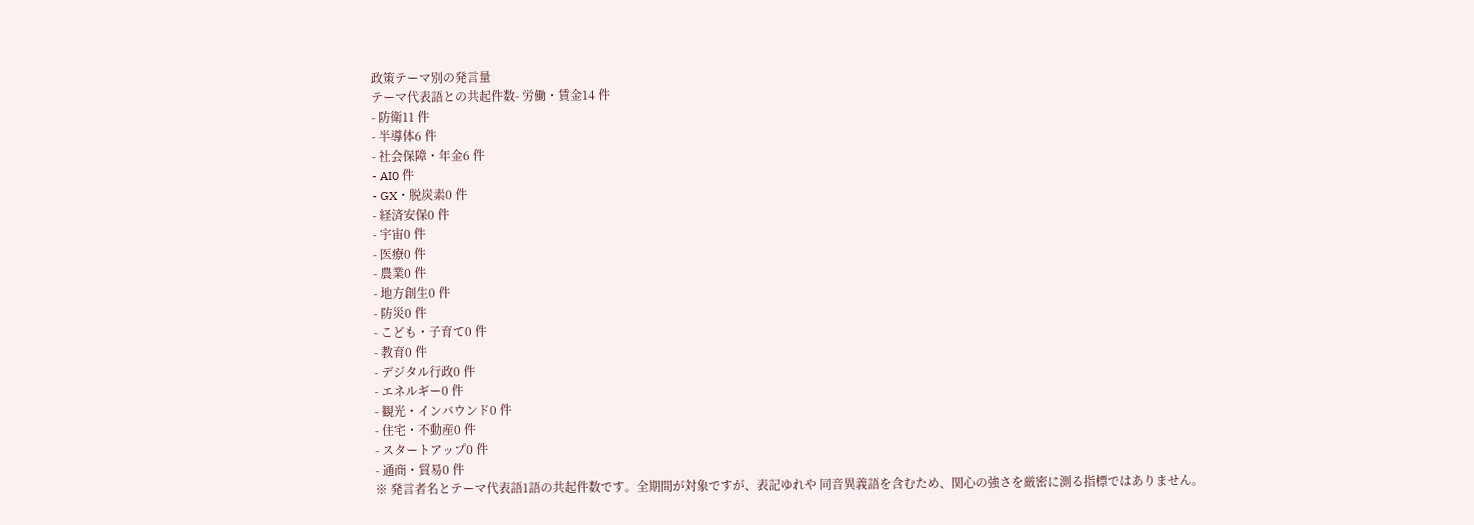政策テーマ別の発言量
テーマ代表語との共起件数- 労働・賃金14 件
- 防衛11 件
- 半導体6 件
- 社会保障・年金6 件
- AI0 件
- GX・脱炭素0 件
- 経済安保0 件
- 宇宙0 件
- 医療0 件
- 農業0 件
- 地方創生0 件
- 防災0 件
- こども・子育て0 件
- 教育0 件
- デジタル行政0 件
- エネルギー0 件
- 観光・インバウンド0 件
- 住宅・不動産0 件
- スタートアップ0 件
- 通商・貿易0 件
※ 発言者名とテーマ代表語1語の共起件数です。全期間が対象ですが、表記ゆれや 同音異義語を含むため、関心の強さを厳密に測る指標ではありません。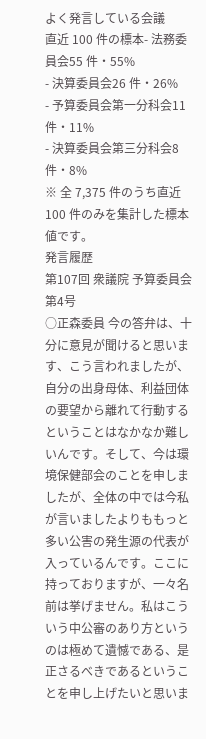よく発言している会議
直近 100 件の標本- 法務委員会55 件・55%
- 決算委員会26 件・26%
- 予算委員会第一分科会11 件・11%
- 決算委員会第三分科会8 件・8%
※ 全 7,375 件のうち直近 100 件のみを集計した標本値です。
発言履歴
第107回 衆議院 予算委員会 第4号
○正森委員 今の答弁は、十分に意見が聞けると思います、こう言われましたが、自分の出身母体、利益団体の要望から離れて行動するということはなかなか難しいんです。そして、今は環境保健部会のことを申しましたが、全体の中では今私が言いましたよりももっと多い公害の発生源の代表が入っているんです。ここに持っておりますが、一々名前は挙げません。私はこういう中公審のあり方というのは極めて遺憾である、是正さるべきであるということを申し上げたいと思いま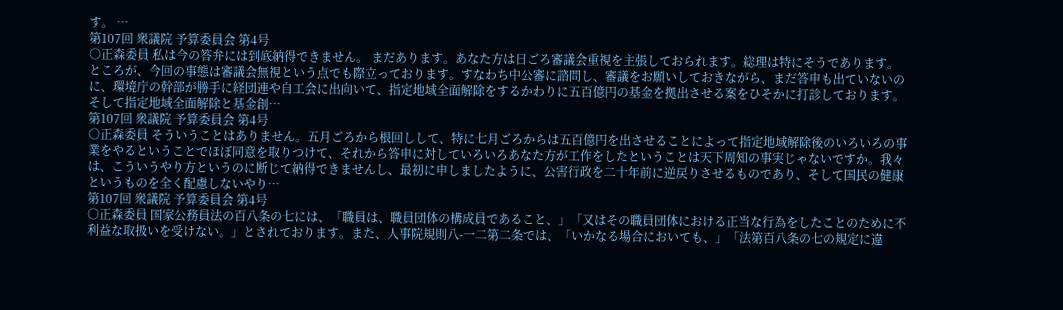す。 …
第107回 衆議院 予算委員会 第4号
○正森委員 私は今の答弁には到底納得できません。 まだあります。あなた方は日ごろ審議会重視を主張しておられます。総理は特にそうであります。ところが、今回の事態は審議会無視という点でも際立っております。すなわち中公審に諮問し、審議をお願いしておきながら、まだ答申も出ていないのに、環境庁の幹部が勝手に経団連や自工会に出向いて、指定地域全面解除をするかわりに五百億円の基金を拠出させる案をひそかに打診しております。そして指定地域全面解除と基金創…
第107回 衆議院 予算委員会 第4号
○正森委員 そういうことはありません。五月ごろから根回しして、特に七月ごろからは五百億円を出させることによって指定地域解除後のいろいろの事業をやるということでほぼ同意を取りつけて、それから答申に対していろいろあなた方が工作をしたということは天下周知の事実じゃないですか。我々は、こういうやり方というのに断じて納得できませんし、最初に申しましたように、公害行政を二十年前に逆戻りさせるものであり、そして国民の健康というものを全く配慮しないやり…
第107回 衆議院 予算委員会 第4号
○正森委員 国家公務員法の百八条の七には、「職員は、職員団体の構成員であること、」「又はその職員団体における正当な行為をしたことのために不利益な取扱いを受けない。」とされております。また、人事院規則八-一二第二条では、「いかなる場合においても、」「法第百八条の七の規定に違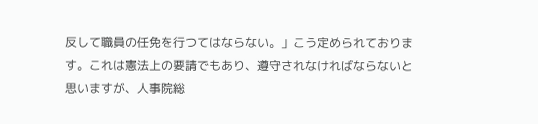反して職員の任免を行つてはならない。」こう定められております。これは憲法上の要請でもあり、遵守されなければならないと思いますが、人事院総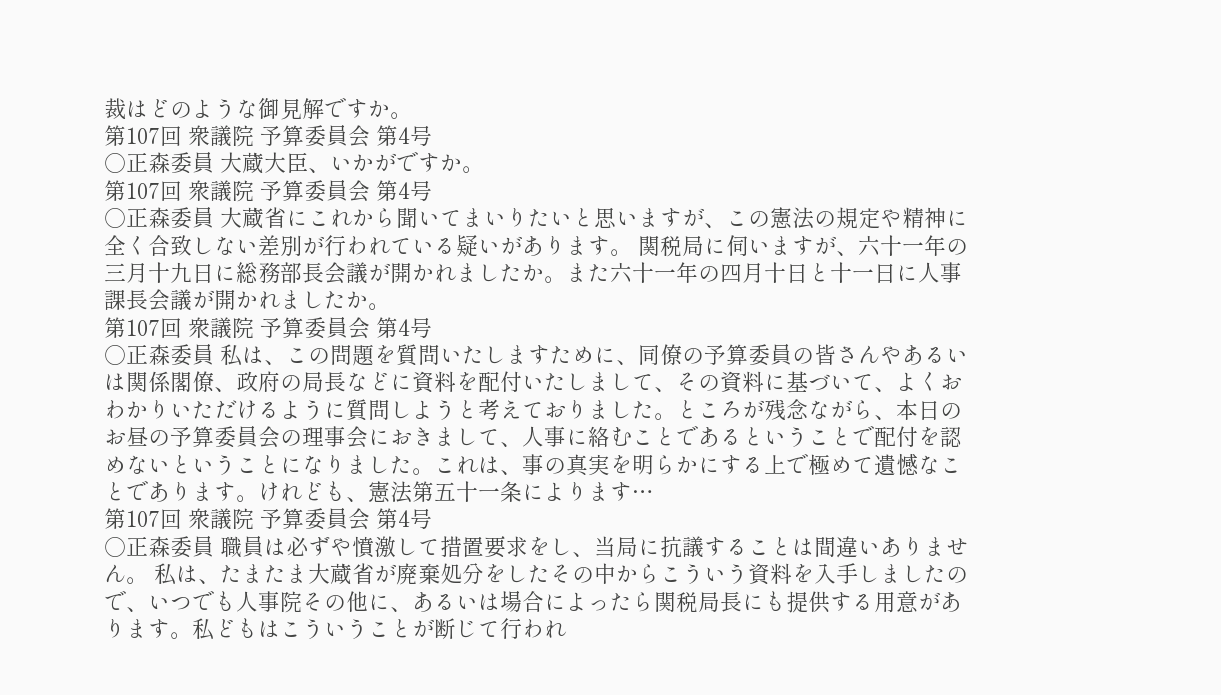裁はどのような御見解ですか。
第107回 衆議院 予算委員会 第4号
○正森委員 大蔵大臣、いかがですか。
第107回 衆議院 予算委員会 第4号
○正森委員 大蔵省にこれから聞いてまいりたいと思いますが、この憲法の規定や精神に全く合致しない差別が行われている疑いがあります。 関税局に伺いますが、六十一年の三月十九日に総務部長会議が開かれましたか。また六十一年の四月十日と十一日に人事課長会議が開かれましたか。
第107回 衆議院 予算委員会 第4号
○正森委員 私は、この問題を質問いたしますために、同僚の予算委員の皆さんやあるいは関係閣僚、政府の局長などに資料を配付いたしまして、その資料に基づいて、よくおわかりいただけるように質問しようと考えておりました。ところが残念ながら、本日のお昼の予算委員会の理事会におきまして、人事に絡むことであるということで配付を認めないということになりました。これは、事の真実を明らかにする上で極めて遺憾なことであります。けれども、憲法第五十一条によります…
第107回 衆議院 予算委員会 第4号
○正森委員 職員は必ずや憤激して措置要求をし、当局に抗議することは間違いありません。 私は、たまたま大蔵省が廃棄処分をしたその中からこういう資料を入手しましたので、いつでも人事院その他に、あるいは場合によったら関税局長にも提供する用意があります。私どもはこういうことが断じて行われ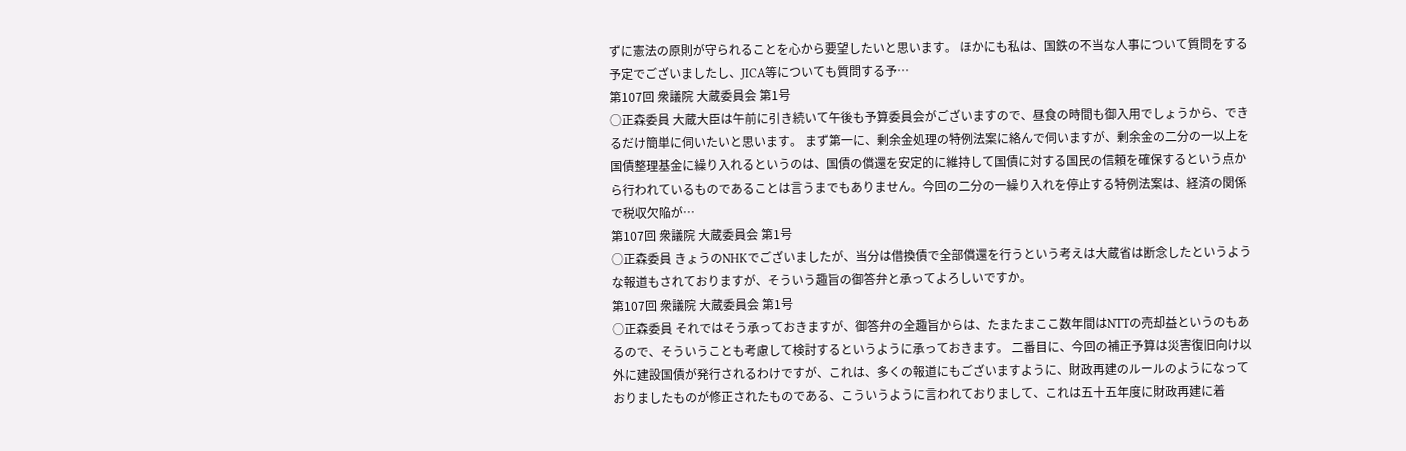ずに憲法の原則が守られることを心から要望したいと思います。 ほかにも私は、国鉄の不当な人事について質問をする予定でございましたし、JICA等についても質問する予…
第107回 衆議院 大蔵委員会 第1号
○正森委員 大蔵大臣は午前に引き続いて午後も予算委員会がございますので、昼食の時間も御入用でしょうから、できるだけ簡単に伺いたいと思います。 まず第一に、剰余金処理の特例法案に絡んで伺いますが、剰余金の二分の一以上を国債整理基金に繰り入れるというのは、国債の償還を安定的に維持して国債に対する国民の信頼を確保するという点から行われているものであることは言うまでもありません。今回の二分の一繰り入れを停止する特例法案は、経済の関係で税収欠陥が…
第107回 衆議院 大蔵委員会 第1号
○正森委員 きょうのNHKでございましたが、当分は借換債で全部償還を行うという考えは大蔵省は断念したというような報道もされておりますが、そういう趣旨の御答弁と承ってよろしいですか。
第107回 衆議院 大蔵委員会 第1号
○正森委員 それではそう承っておきますが、御答弁の全趣旨からは、たまたまここ数年間はNTTの売却益というのもあるので、そういうことも考慮して検討するというように承っておきます。 二番目に、今回の補正予算は災害復旧向け以外に建設国債が発行されるわけですが、これは、多くの報道にもございますように、財政再建のルールのようになっておりましたものが修正されたものである、こういうように言われておりまして、これは五十五年度に財政再建に着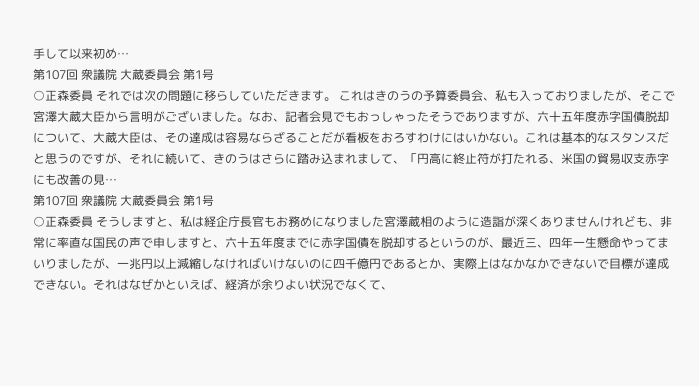手して以来初め…
第107回 衆議院 大蔵委員会 第1号
○正森委員 それでは次の問題に移らしていただきます。 これはきのうの予算委員会、私も入っておりましたが、そこで宮澤大蔵大臣から言明がございました。なお、記者会見でもおっしゃったそうでありますが、六十五年度赤字国債脱却について、大蔵大臣は、その達成は容易ならざることだが看板をおろすわけにはいかない。これは基本的なスタンスだと思うのですが、それに続いて、きのうはさらに踏み込まれまして、「円高に終止符が打たれる、米国の貿易収支赤字にも改善の見…
第107回 衆議院 大蔵委員会 第1号
○正森委員 そうしますと、私は経企庁長官もお務めになりました宮澤蔵相のように造詣が深くありませんけれども、非常に率直な国民の声で申しますと、六十五年度までに赤字国債を脱却するというのが、最近三、四年一生懸命やってまいりましたが、一兆円以上減縮しなければいけないのに四千億円であるとか、実際上はなかなかできないで目標が達成できない。それはなぜかといえば、経済が余りよい状況でなくて、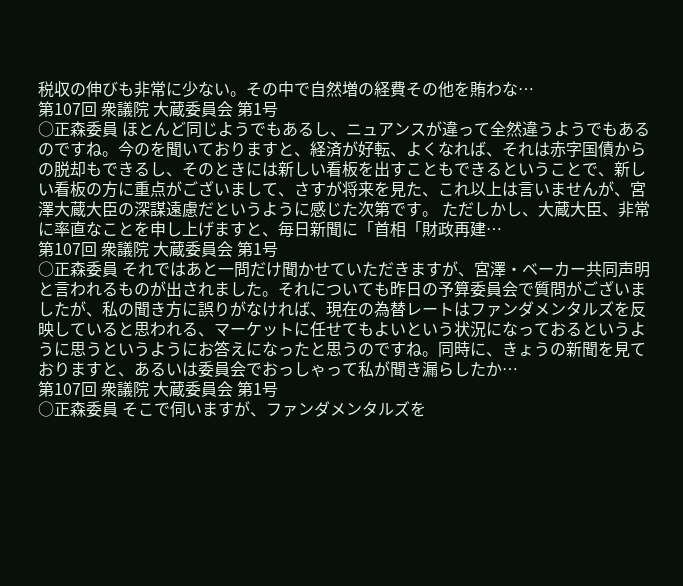税収の伸びも非常に少ない。その中で自然増の経費その他を賄わな…
第107回 衆議院 大蔵委員会 第1号
○正森委員 ほとんど同じようでもあるし、ニュアンスが違って全然違うようでもあるのですね。今のを聞いておりますと、経済が好転、よくなれば、それは赤字国債からの脱却もできるし、そのときには新しい看板を出すこともできるということで、新しい看板の方に重点がございまして、さすが将来を見た、これ以上は言いませんが、宮澤大蔵大臣の深謀遠慮だというように感じた次第です。 ただしかし、大蔵大臣、非常に率直なことを申し上げますと、毎日新聞に「首相「財政再建…
第107回 衆議院 大蔵委員会 第1号
○正森委員 それではあと一問だけ聞かせていただきますが、宮澤・ベーカー共同声明と言われるものが出されました。それについても昨日の予算委員会で質問がございましたが、私の聞き方に誤りがなければ、現在の為替レートはファンダメンタルズを反映していると思われる、マーケットに任せてもよいという状況になっておるというように思うというようにお答えになったと思うのですね。同時に、きょうの新聞を見ておりますと、あるいは委員会でおっしゃって私が聞き漏らしたか…
第107回 衆議院 大蔵委員会 第1号
○正森委員 そこで伺いますが、ファンダメンタルズを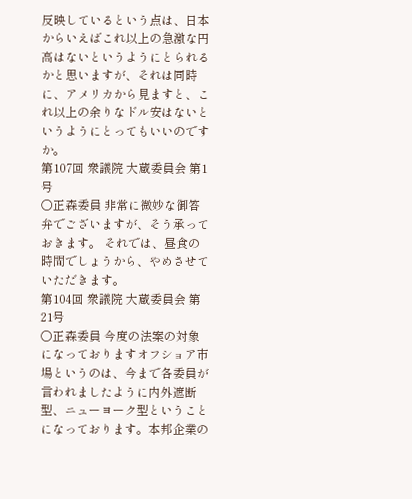反映しているという点は、日本からいえばこれ以上の急激な円高はないというようにとられるかと思いますが、それは同時に、アメリカから見ますと、これ以上の余りなドル安はないというようにとってもいいのですか。
第107回 衆議院 大蔵委員会 第1号
○正森委員 非常に微妙な御答弁でございますが、そう承っておきます。 それでは、昼食の時間でしょうから、やめさせていただきます。
第104回 衆議院 大蔵委員会 第21号
○正森委員 今度の法案の対象になっておりますオフショア市場というのは、今まで各委員が言われましたように内外遮断型、ニューヨーク型ということになっております。本邦企業の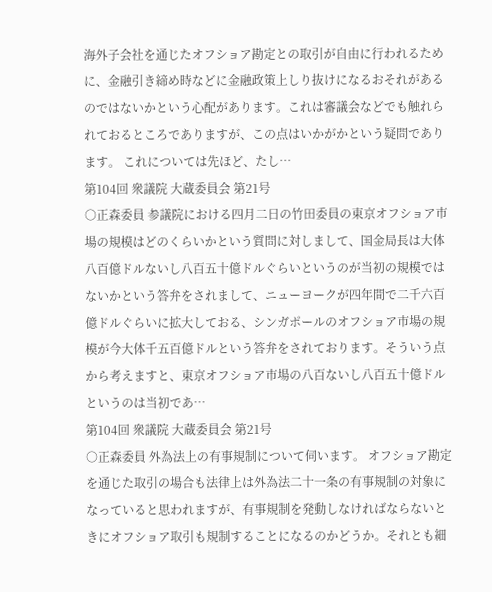海外子会社を通じたオフショア勘定との取引が自由に行われるために、金融引き締め時などに金融政策上しり抜けになるおそれがあるのではないかという心配があります。これは審議会などでも触れられておるところでありますが、この点はいかがかという疑問であります。 これについては先ほど、たし…
第104回 衆議院 大蔵委員会 第21号
○正森委員 参議院における四月二日の竹田委員の東京オフショア市場の規模はどのくらいかという質問に対しまして、国金局長は大体八百億ドルないし八百五十億ドルぐらいというのが当初の規模ではないかという答弁をされまして、ニューヨークが四年間で二千六百億ドルぐらいに拡大しておる、シンガポールのオフショア市場の規模が今大体千五百億ドルという答弁をされております。そういう点から考えますと、東京オフショア市場の八百ないし八百五十億ドルというのは当初であ…
第104回 衆議院 大蔵委員会 第21号
○正森委員 外為法上の有事規制について伺います。 オフショア勘定を通じた取引の場合も法律上は外為法二十一条の有事規制の対象になっていると思われますが、有事規制を発動しなければならないときにオフショア取引も規制することになるのかどうか。それとも細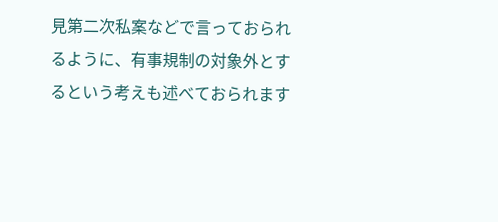見第二次私案などで言っておられるように、有事規制の対象外とするという考えも述べておられます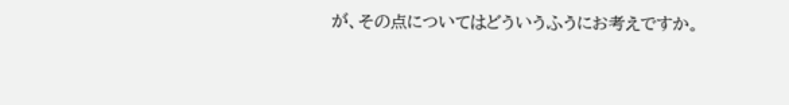が、その点についてはどういうふうにお考えですか。